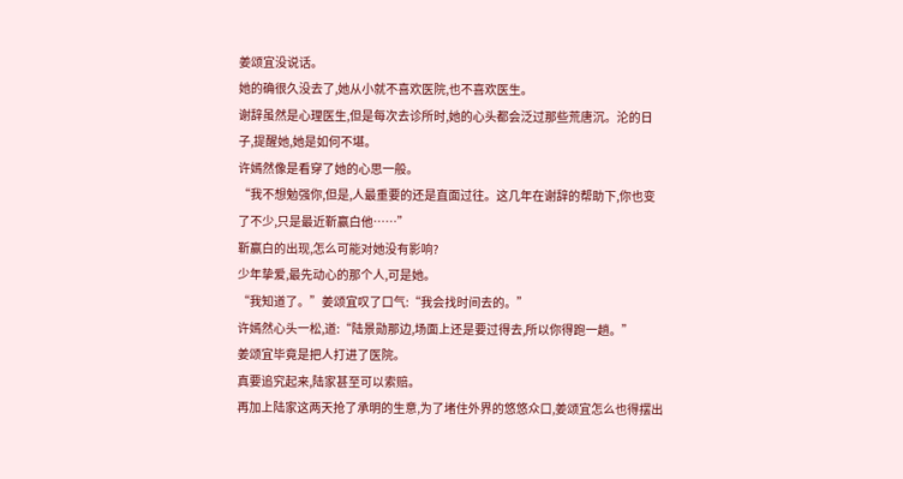姜颂宜没说话。
她的确很久没去了,她从小就不喜欢医院,也不喜欢医生。
谢辞虽然是心理医生,但是每次去诊所时,她的心头都会泛过那些荒唐沉。沦的日子,提醒她,她是如何不堪。
许嫣然像是看穿了她的心思一般。
“我不想勉强你,但是,人最重要的还是直面过往。这几年在谢辞的帮助下,你也变了不少,只是最近靳赢白他……”
靳赢白的出现,怎么可能对她没有影响?
少年挚爱,最先动心的那个人,可是她。
“我知道了。”姜颂宜叹了口气:“我会找时间去的。”
许嫣然心头一松,道:“陆景勋那边,场面上还是要过得去,所以你得跑一趟。”
姜颂宜毕竟是把人打进了医院。
真要追究起来,陆家甚至可以索赔。
再加上陆家这两天抢了承明的生意,为了堵住外界的悠悠众口,姜颂宜怎么也得摆出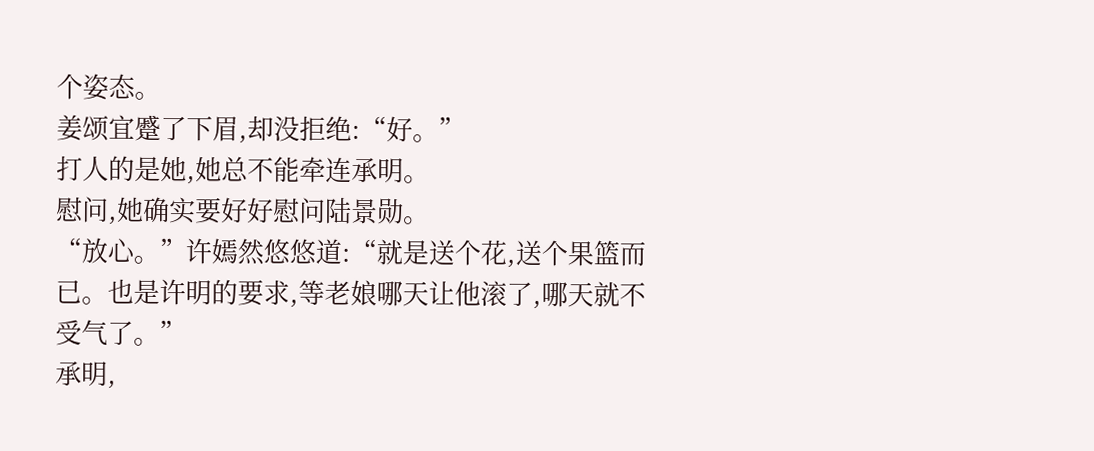个姿态。
姜颂宜蹙了下眉,却没拒绝:“好。”
打人的是她,她总不能牵连承明。
慰问,她确实要好好慰问陆景勋。
“放心。”许嫣然悠悠道:“就是送个花,送个果篮而已。也是许明的要求,等老娘哪天让他滚了,哪天就不受气了。”
承明,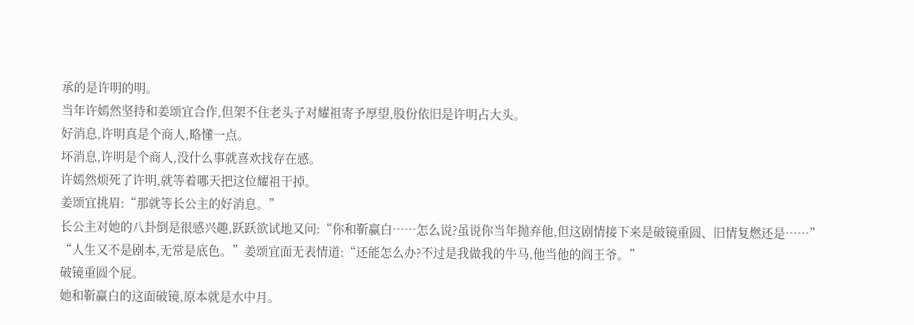承的是许明的明。
当年许嫣然坚持和姜颂宜合作,但架不住老头子对耀祖寄予厚望,股份依旧是许明占大头。
好消息,许明真是个商人,略懂一点。
坏消息,许明是个商人,没什么事就喜欢找存在感。
许嫣然烦死了许明,就等着哪天把这位耀祖干掉。
姜颂宜挑眉:“那就等长公主的好消息。”
长公主对她的八卦倒是很感兴趣,跃跃欲试地又问:“你和靳赢白……怎么说?虽说你当年抛弃他,但这剧情接下来是破镜重圆、旧情复燃还是……”
“人生又不是剧本,无常是底色。”姜颂宜面无表情道:“还能怎么办?不过是我做我的牛马,他当他的阎王爷。”
破镜重圆个屁。
她和靳赢白的这面破镜,原本就是水中月。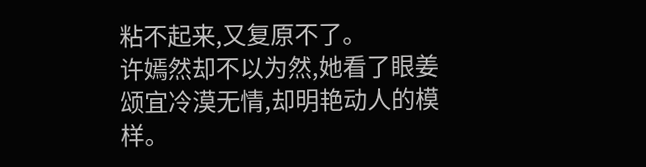粘不起来,又复原不了。
许嫣然却不以为然,她看了眼姜颂宜冷漠无情,却明艳动人的模样。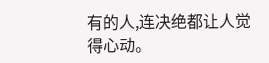有的人,连决绝都让人觉得心动。